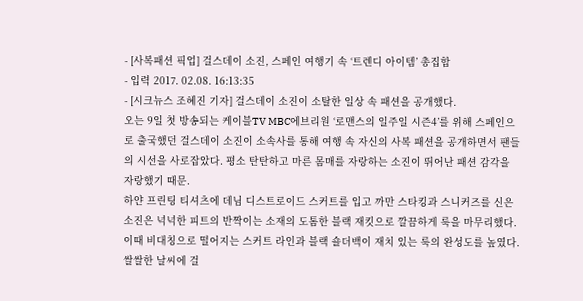- [사복패션 픽업] 걸스데이 소진, 스페인 여행기 속 ‘트렌디 아이템’ 총집합
- 입력 2017. 02.08. 16:13:35
- [시크뉴스 조혜진 기자] 걸스데이 소진이 소탈한 일상 속 패션을 공개했다.
오는 9일 첫 방송되는 케이블TV MBC에브리원 ‘로맨스의 일주일 시즌4’를 위해 스페인으로 출국했던 걸스데이 소진이 소속사를 통해 여행 속 자신의 사복 패션을 공개하면서 팬들의 시선을 사로잡았다. 평소 탄탄하고 마른 몸매를 자랑하는 소진이 뛰어난 패션 감각을 자랑했기 때문.
하얀 프린팅 티셔츠에 데님 디스트로이드 스커트를 입고 까만 스타킹과 스니커즈를 신은 소진은 넉넉한 피트의 반짝이는 소재의 도톰한 블랙 재킷으로 깔끔하게 룩을 마무리했다. 이때 비대칭으로 떨어지는 스커트 라인과 블랙 숄더백이 재치 있는 룩의 완성도를 높였다.
쌀쌀한 날씨에 걸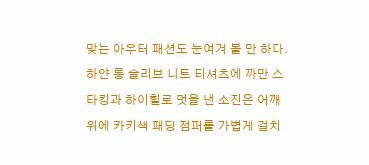맞는 아우터 패션도 눈여겨 볼 만 하다. 하얀 롱 슬리브 니트 티셔츠에 까만 스타킹과 하이힐로 멋을 낸 소진은 어깨 위에 카키색 패딩 점퍼를 가볍게 걸치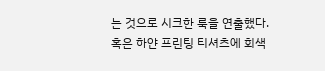는 것으로 시크한 룩을 연출했다.
혹은 하얀 프린팅 티셔츠에 회색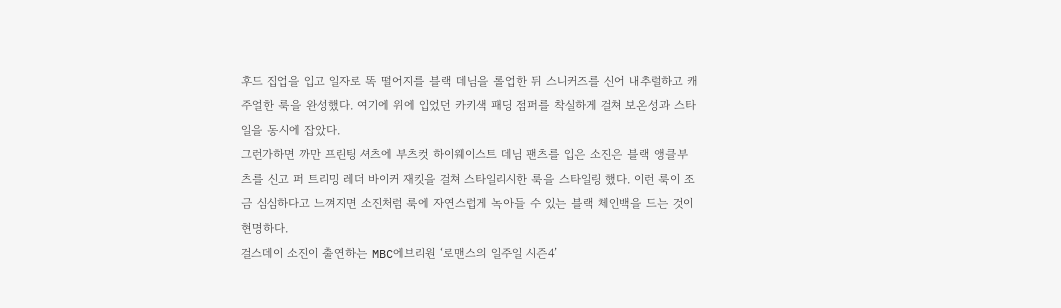후드 집업을 입고 일자로 똑 떨어지를 블랙 데님을 롤업한 뒤 스니커즈를 신어 내추럴하고 캐주얼한 룩을 완성했다. 여기에 위에 입었던 카키색 패딩 점퍼를 착실하게 걸쳐 보온성과 스타일을 동시에 잡았다.
그런가하면 까만 프린팅 셔츠에 부츠컷 하이웨이스트 데님 팬츠를 입은 소진은 블랙 앵클부츠를 신고 퍼 트리밍 레더 바이커 재킷을 걸쳐 스타일리시한 룩을 스타일링 했다. 이런 룩이 조금 심심하다고 느껴지면 소진처럼 룩에 자연스럽게 녹아들 수 있는 블랙 체인백을 드는 것이 현명하다.
걸스데이 소진이 출연하는 MBC에브리원 ‘로맨스의 일주일 시즌4’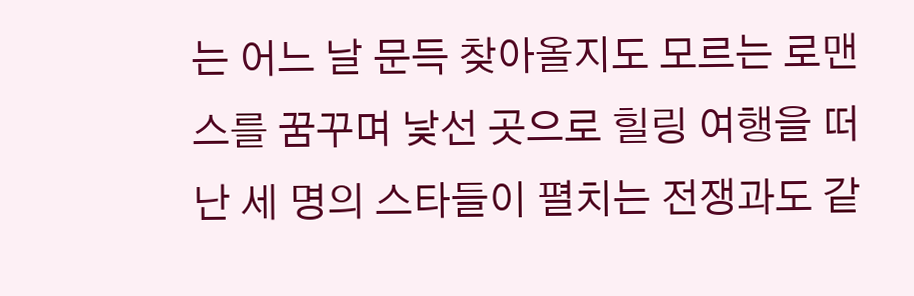는 어느 날 문득 찾아올지도 모르는 로맨스를 꿈꾸며 낯선 곳으로 힐링 여행을 떠난 세 명의 스타들이 펼치는 전쟁과도 같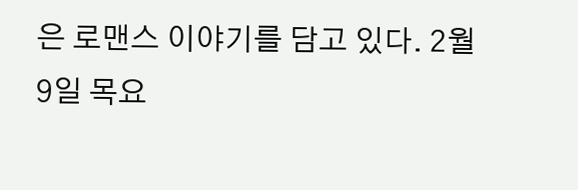은 로맨스 이야기를 담고 있다. 2월 9일 목요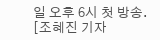일 오후 6시 첫 방송.
[조혜진 기자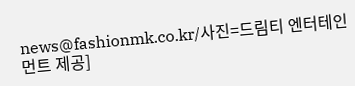news@fashionmk.co.kr/사진=드림티 엔터테인먼트 제공]